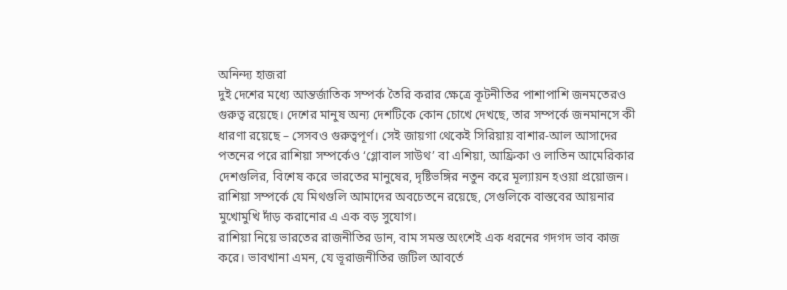অনিন্দ্য হাজরা
দুই দেশের মধ্যে আন্তর্জাতিক সম্পর্ক তৈরি করার ক্ষেত্রে কূটনীতির পাশাপাশি জনমতেরও গুরুত্ব রয়েছে। দেশের মানুষ অন্য দেশটিকে কোন চোখে দেখছে, তার সম্পর্কে জনমানসে কী ধারণা রয়েছে – সেসবও গুরুত্বপূর্ণ। সেই জায়গা থেকেই সিরিয়ায় বাশার-আল আসাদের পতনের পরে রাশিয়া সম্পর্কেও ‘গ্লোবাল সাউথ’ বা এশিয়া, আফ্রিকা ও লাতিন আমেরিকার দেশগুলির, বিশেষ করে ভারতের মানুষের, দৃষ্টিভঙ্গির নতুন করে মূল্যায়ন হওয়া প্রয়োজন। রাশিয়া সম্পর্কে যে মিথগুলি আমাদের অবচেতনে রয়েছে, সেগুলিকে বাস্তবের আয়নার মুখোমুখি দাঁড় করানোর এ এক বড় সুযোগ।
রাশিয়া নিয়ে ভারতের রাজনীতির ডান, বাম সমস্ত অংশেই এক ধরনের গদগদ ভাব কাজ করে। ভাবখানা এমন, যে ভূরাজনীতির জটিল আবর্তে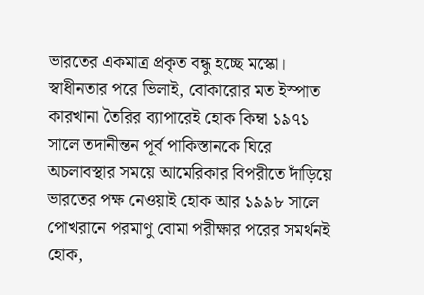ভারতের একমাত্র প্রকৃত বন্ধু হচ্ছে মস্কো। স্বাধীনতার পরে ভিলাই, বোকারোর মত ইস্পাত কারখানা তৈরির ব্যাপারেই হোক কিম্বা ১৯৭১ সালে তদানীন্তন পূর্ব পাকিস্তানকে ঘিরে অচলাবস্থার সময়ে আমেরিকার বিপরীতে দাঁড়িয়ে ভারতের পক্ষ নেওয়াই হোক আর ১৯৯৮ সালে পোখরানে পরমাণু বোমা পরীক্ষার পরের সমর্থনই হোক,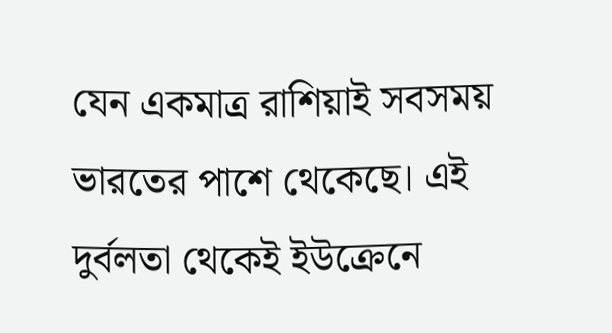যেন একমাত্র রাশিয়াই সবসময় ভারতের পাশে থেকেছে। এই দুর্বলতা থেকেই ইউক্রেনে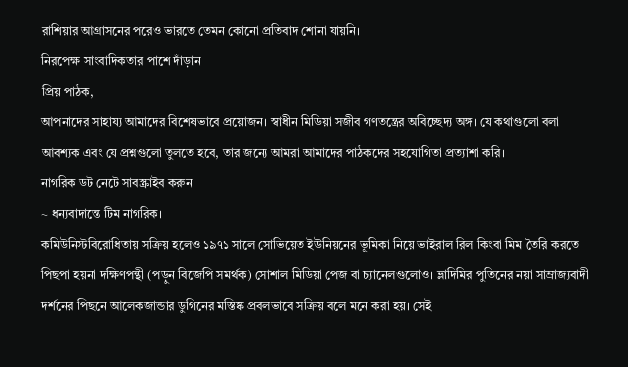রাশিয়ার আগ্রাসনের পরেও ভারতে তেমন কোনো প্রতিবাদ শোনা যায়নি।
নিরপেক্ষ সাংবাদিকতার পাশে দাঁড়ান
প্রিয় পাঠক,
আপনাদের সাহায্য আমাদের বিশেষভাবে প্রয়োজন। স্বাধীন মিডিয়া সজীব গণতন্ত্রের অবিচ্ছেদ্য অঙ্গ। যে কথাগুলো বলা আবশ্যক এবং যে প্রশ্নগুলো তুলতে হবে, তার জন্যে আমরা আমাদের পাঠকদের সহযোগিতা প্রত্যাশা করি।
নাগরিক ডট নেটে সাবস্ক্রাইব করুন
~ ধন্যবাদান্তে টিম নাগরিক।
কমিউনিস্টবিরোধিতায় সক্রিয় হলেও ১৯৭১ সালে সোভিয়েত ইউনিয়নের ভূমিকা নিয়ে ভাইরাল রিল কিংবা মিম তৈরি করতে পিছপা হয়না দক্ষিণপন্থী (পড়ুন বিজেপি সমর্থক) সোশাল মিডিয়া পেজ বা চ্যানেলগুলোও। ভ্লাদিমির পুতিনের নয়া সাম্রাজ্যবাদী দর্শনের পিছনে আলেকজান্ডার ডুগিনের মস্তিষ্ক প্রবলভাবে সক্রিয় বলে মনে করা হয়। সেই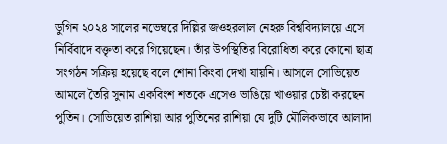ডুগিন ২০২৪ সালের নভেম্বরে দিল্লির জওহরলাল নেহরু বিশ্ববিদ্যালয়ে এসে নির্বিবাদে বক্তৃতা করে গিয়েছেন। তাঁর উপস্থিতির বিরোধিতা করে কোনো ছাত্র সংগঠন সক্রিয় হয়েছে বলে শোনা কিংবা দেখা যায়নি। আসলে সোভিয়েত আমলে তৈরি সুনাম একবিংশ শতকে এসেও ভাঙিয়ে খাওয়ার চেষ্টা করছেন পুতিন। সোভিয়েত রাশিয়া আর পুতিনের রাশিয়া যে দুটি মৌলিকভাবে আলাদা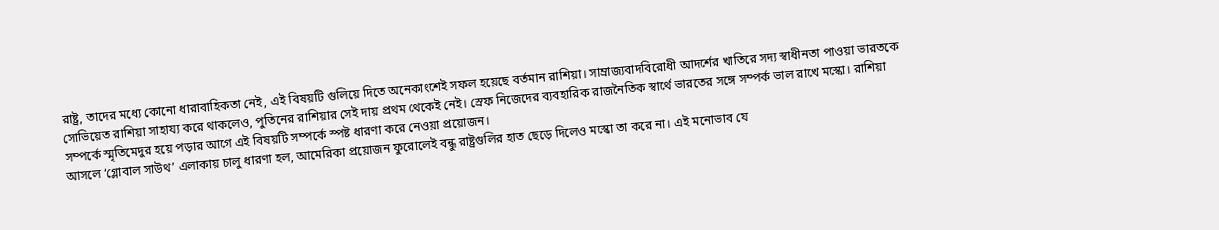রাষ্ট্র, তাদের মধ্যে কোনো ধারাবাহিকতা নেই, এই বিষয়টি গুলিয়ে দিতে অনেকাংশেই সফল হয়েছে বর্তমান রাশিয়া। সাম্রাজ্যবাদবিরোধী আদর্শের খাতিরে সদ্য স্বাধীনতা পাওয়া ভারতকে সোভিয়েত রাশিয়া সাহায্য করে থাকলেও, পুতিনের রাশিয়ার সেই দায় প্রথম থেকেই নেই। স্রেফ নিজেদের ব্যবহারিক রাজনৈতিক স্বার্থে ভারতের সঙ্গে সম্পর্ক ভাল রাখে মস্কো। রাশিয়া সম্পর্কে স্মৃতিমেদুর হয়ে পড়ার আগে এই বিষয়টি সম্পর্কে স্পষ্ট ধারণা করে নেওয়া প্রয়োজন।
আসলে ‘গ্লোবাল সাউথ’ এলাকায় চালু ধারণা হল, আমেরিকা প্রয়োজন ফুরোলেই বন্ধু রাষ্ট্রগুলির হাত ছেড়ে দিলেও মস্কো তা করে না। এই মনোভাব যে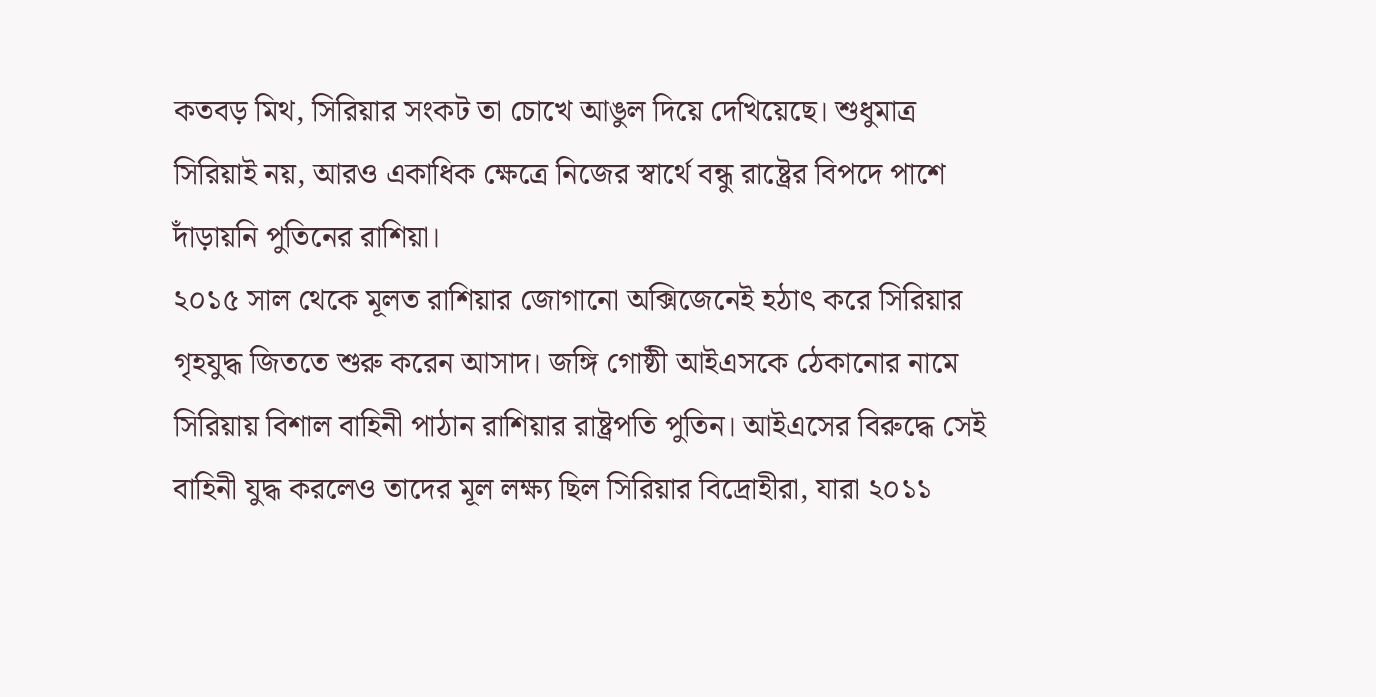কতবড় মিথ, সিরিয়ার সংকট তা চোখে আঙুল দিয়ে দেখিয়েছে। শুধুমাত্র সিরিয়াই নয়, আরও একাধিক ক্ষেত্রে নিজের স্বার্থে বন্ধু রাষ্ট্রের বিপদে পাশে দাঁড়ায়নি পুতিনের রাশিয়া।
২০১৫ সাল থেকে মূলত রাশিয়ার জোগানো অক্সিজেনেই হঠাৎ করে সিরিয়ার গৃহযুদ্ধ জিততে শুরু করেন আসাদ। জঙ্গি গোষ্ঠী আইএসকে ঠেকানোর নামে সিরিয়ায় বিশাল বাহিনী পাঠান রাশিয়ার রাষ্ট্রপতি পুতিন। আইএসের বিরুদ্ধে সেই বাহিনী যুদ্ধ করলেও তাদের মূল লক্ষ্য ছিল সিরিয়ার বিদ্রোহীরা, যারা ২০১১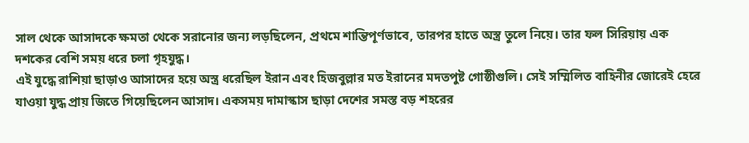সাল থেকে আসাদকে ক্ষমতা থেকে সরানোর জন্য লড়ছিলেন, প্রথমে শান্তিপূর্ণভাবে, তারপর হাতে অস্ত্র তুলে নিয়ে। তার ফল সিরিয়ায় এক দশকের বেশি সময় ধরে চলা গৃহযুদ্ধ।
এই যুদ্ধে রাশিয়া ছাড়াও আসাদের হয়ে অস্ত্র ধরেছিল ইরান এবং হিজবুল্লার মত ইরানের মদতপুষ্ট গোষ্ঠীগুলি। সেই সম্মিলিত বাহিনীর জোরেই হেরে যাওয়া যুদ্ধ প্রায় জিতে গিয়েছিলেন আসাদ। একসময় দামাস্কাস ছাড়া দেশের সমস্ত বড় শহরের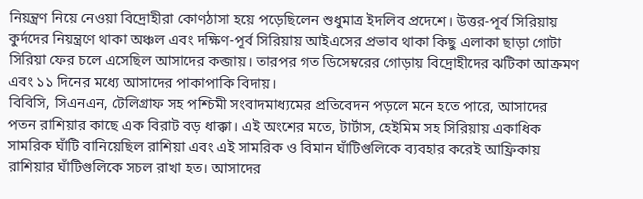নিয়ন্ত্রণ নিয়ে নেওয়া বিদ্রোহীরা কোণঠাসা হয়ে পড়েছিলেন শুধুমাত্র ইদলিব প্রদেশে। উত্তর-পূর্ব সিরিয়ায় কুর্দদের নিয়ন্ত্রণে থাকা অঞ্চল এবং দক্ষিণ-পূর্ব সিরিয়ায় আইএসের প্রভাব থাকা কিছু এলাকা ছাড়া গোটা সিরিয়া ফের চলে এসেছিল আসাদের কব্জায়। তারপর গত ডিসেম্বরের গোড়ায় বিদ্রোহীদের ঝটিকা আক্রমণ এবং ১১ দিনের মধ্যে আসাদের পাকাপাকি বিদায়।
বিবিসি, সিএনএন, টেলিগ্রাফ সহ পশ্চিমী সংবাদমাধ্যমের প্রতিবেদন পড়লে মনে হতে পারে, আসাদের পতন রাশিয়ার কাছে এক বিরাট বড় ধাক্কা। এই অংশের মতে, টার্টাস, হেইমিম সহ সিরিয়ায় একাধিক সামরিক ঘাঁটি বানিয়েছিল রাশিয়া এবং এই সামরিক ও বিমান ঘাঁটিগুলিকে ব্যবহার করেই আফ্রিকায় রাশিয়ার ঘাঁটিগুলিকে সচল রাখা হত। আসাদের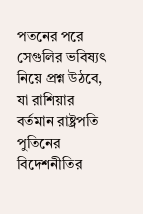পতনের পরে সেগুলির ভবিষ্যৎ নিয়ে প্রশ্ন উঠবে, যা রাশিয়ার বর্তমান রাষ্ট্রপতি পুতিনের বিদেশনীতির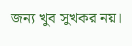জন্য খুব সুখকর নয়।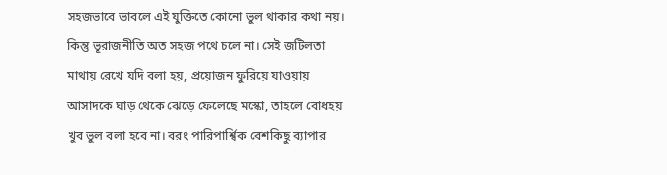সহজভাবে ভাবলে এই যুক্তিতে কোনো ভুল থাকার কথা নয়। কিন্তু ভূরাজনীতি অত সহজ পথে চলে না। সেই জটিলতা মাথায় রেখে যদি বলা হয়, প্রয়োজন ফুরিয়ে যাওয়ায় আসাদকে ঘাড় থেকে ঝেড়ে ফেলেছে মস্কো, তাহলে বোধহয় খুব ভুল বলা হবে না। বরং পারিপার্শ্বিক বেশকিছু ব্যাপার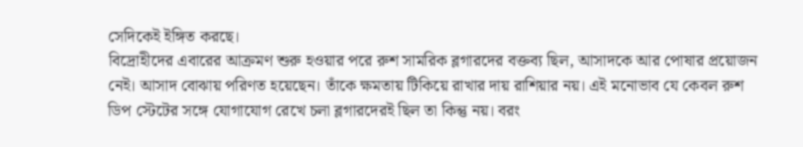সেদিকেই ইঙ্গিত করছে।
বিদ্রোহীদের এবারের আক্রমণ শুরু হওয়ার পরে রুশ সামরিক ব্লগারদের বক্তব্য ছিল, আসাদকে আর পোষার প্রয়োজন নেই। আসাদ বোঝায় পরিণত হয়েছেন। তাঁকে ক্ষমতায় টিকিয়ে রাখার দায় রাশিয়ার নয়। এই মনোভাব যে কেবল রুশ ডিপ স্টেটের সঙ্গে যোগাযোগ রেখে চলা ব্লগারদেরই ছিল তা কিন্তু নয়। বরং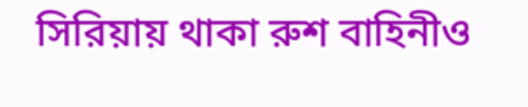সিরিয়ায় থাকা রুশ বাহিনীও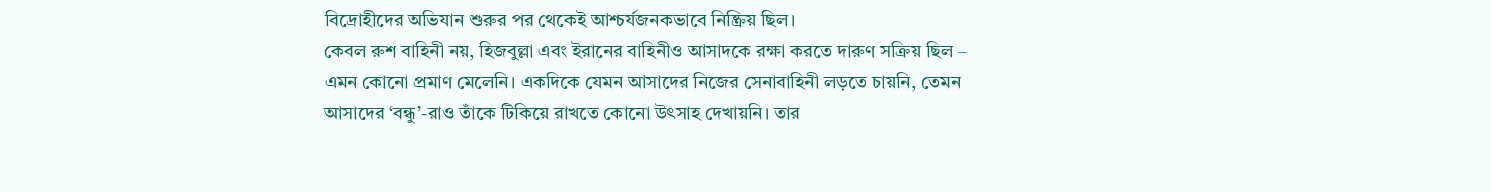বিদ্রোহীদের অভিযান শুরুর পর থেকেই আশ্চর্যজনকভাবে নিষ্ক্রিয় ছিল।
কেবল রুশ বাহিনী নয়, হিজবুল্লা এবং ইরানের বাহিনীও আসাদকে রক্ষা করতে দারুণ সক্রিয় ছিল – এমন কোনো প্রমাণ মেলেনি। একদিকে যেমন আসাদের নিজের সেনাবাহিনী লড়তে চায়নি, তেমন আসাদের ‘বন্ধু’-রাও তাঁকে টিকিয়ে রাখতে কোনো উৎসাহ দেখায়নি। তার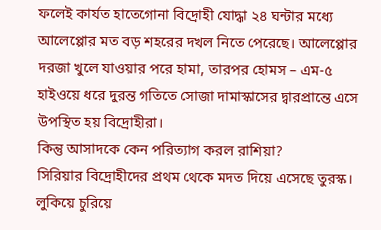ফলেই কার্যত হাতেগোনা বিদ্রোহী যোদ্ধা ২৪ ঘন্টার মধ্যে আলেপ্পোর মত বড় শহরের দখল নিতে পেরেছে। আলেপ্পোর দরজা খুলে যাওয়ার পরে হামা, তারপর হোমস – এম-৫ হাইওয়ে ধরে দুরন্ত গতিতে সোজা দামাস্কাসের দ্বারপ্রান্তে এসে উপস্থিত হয় বিদ্রোহীরা।
কিন্তু আসাদকে কেন পরিত্যাগ করল রাশিয়া?
সিরিয়ার বিদ্রোহীদের প্রথম থেকে মদত দিয়ে এসেছে তুরস্ক। লুকিয়ে চুরিয়ে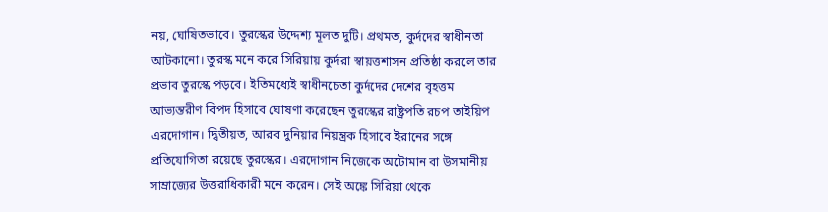নয়, ঘোষিতভাবে। তুরস্কের উদ্দেশ্য মূলত দুটি। প্রথমত, কুর্দদের স্বাধীনতা আটকানো। তুরস্ক মনে করে সিরিয়ায় কুর্দরা স্বায়ত্তশাসন প্রতিষ্ঠা করলে তার প্রভাব তুরস্কে পড়বে। ইতিমধ্যেই স্বাধীনচেতা কুর্দদের দেশের বৃহত্তম আভ্যন্তরীণ বিপদ হিসাবে ঘোষণা করেছেন তুরস্কের রাষ্ট্রপতি রচপ তাইয়িপ এরদোগান। দ্বিতীয়ত, আরব দুনিয়ার নিয়ন্ত্রক হিসাবে ইরানের সঙ্গে প্রতিযোগিতা রয়েছে তুরস্কের। এরদোগান নিজেকে অটোমান বা উসমানীয় সাম্রাজ্যের উত্তরাধিকারী মনে করেন। সেই অঙ্কে সিরিয়া থেকে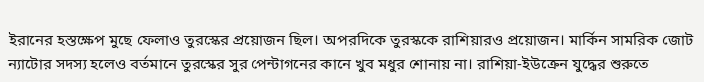ইরানের হস্তক্ষেপ মুছে ফেলাও তুরস্কের প্রয়োজন ছিল। অপরদিকে তুরস্ককে রাশিয়ারও প্রয়োজন। মার্কিন সামরিক জোট ন্যাটোর সদস্য হলেও বর্তমানে তুরস্কের সুর পেন্টাগনের কানে খুব মধুর শোনায় না। রাশিয়া-ইউক্রেন যুদ্ধের শুরুতে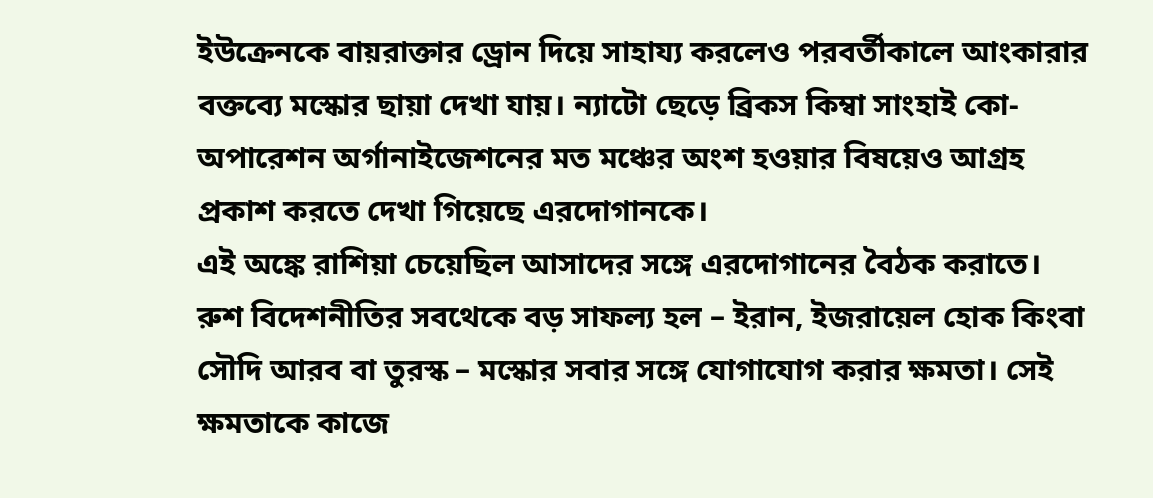ইউক্রেনকে বায়রাক্তার ড্রোন দিয়ে সাহায্য করলেও পরবর্তীকালে আংকারার বক্তব্যে মস্কোর ছায়া দেখা যায়। ন্যাটো ছেড়ে ব্রিকস কিম্বা সাংহাই কো-অপারেশন অর্গানাইজেশনের মত মঞ্চের অংশ হওয়ার বিষয়েও আগ্রহ প্রকাশ করতে দেখা গিয়েছে এরদোগানকে।
এই অঙ্কে রাশিয়া চেয়েছিল আসাদের সঙ্গে এরদোগানের বৈঠক করাতে। রুশ বিদেশনীতির সবথেকে বড় সাফল্য হল – ইরান, ইজরায়েল হোক কিংবা সৌদি আরব বা তুরস্ক – মস্কোর সবার সঙ্গে যোগাযোগ করার ক্ষমতা। সেই ক্ষমতাকে কাজে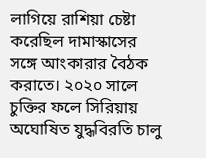লাগিয়ে রাশিয়া চেষ্টা করেছিল দামাস্কাসের সঙ্গে আংকারার বৈঠক করাতে। ২০২০ সালে চুক্তির ফলে সিরিয়ায় অঘোষিত যুদ্ধবিরতি চালু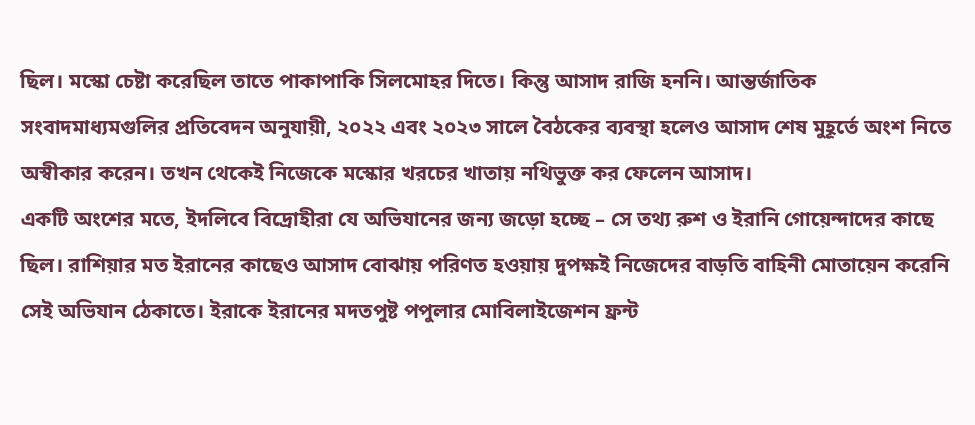ছিল। মস্কো চেষ্টা করেছিল তাতে পাকাপাকি সিলমোহর দিতে। কিন্তু আসাদ রাজি হননি। আন্তর্জাতিক সংবাদমাধ্যমগুলির প্রতিবেদন অনুযায়ী, ২০২২ এবং ২০২৩ সালে বৈঠকের ব্যবস্থা হলেও আসাদ শেষ মুহূর্তে অংশ নিতে অস্বীকার করেন। তখন থেকেই নিজেকে মস্কোর খরচের খাতায় নথিভুক্ত কর ফেলেন আসাদ।
একটি অংশের মতে, ইদলিবে বিদ্রোহীরা যে অভিযানের জন্য জড়ো হচ্ছে – সে তথ্য রুশ ও ইরানি গোয়েন্দাদের কাছে ছিল। রাশিয়ার মত ইরানের কাছেও আসাদ বোঝায় পরিণত হওয়ায় দুপক্ষই নিজেদের বাড়তি বাহিনী মোতায়েন করেনি সেই অভিযান ঠেকাতে। ইরাকে ইরানের মদতপুষ্ট পপুলার মোবিলাইজেশন ফ্রন্ট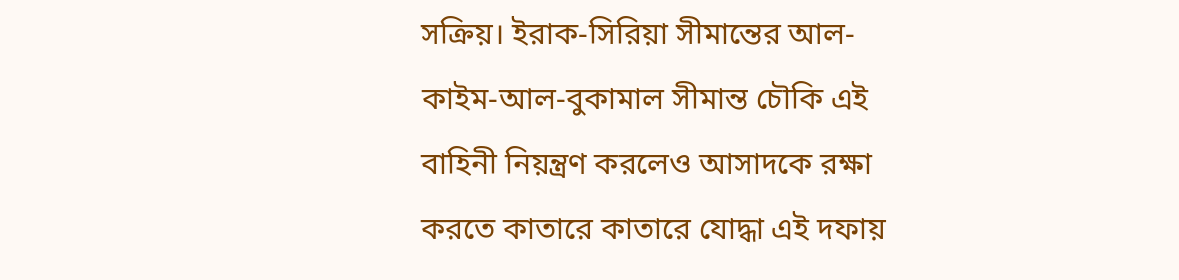সক্রিয়। ইরাক-সিরিয়া সীমান্তের আল-কাইম-আল-বুকামাল সীমান্ত চৌকি এই বাহিনী নিয়ন্ত্রণ করলেও আসাদকে রক্ষা করতে কাতারে কাতারে যোদ্ধা এই দফায়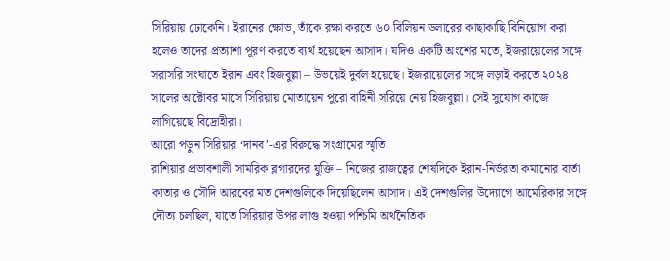সিরিয়ায় ঢোকেনি। ইরানের ক্ষোভ, তাঁকে রক্ষা করতে ৬০ বিলিয়ন ডলারের কাছাকাছি বিনিয়োগ করা হলেও তাদের প্রত্যাশা পূরণ করতে ব্যর্থ হয়েছেন আসাদ। যদিও একটি অংশের মতে, ইজরায়েলের সঙ্গে সরাসরি সংঘাতে ইরান এবং হিজবুল্লা – উভয়েই দুর্বল হয়েছে। ইজরায়েলের সঙ্গে লড়াই করতে ২০২৪ সালের অক্টোবর মাসে সিরিয়ায় মোতায়েন পুরো বাহিনী সরিয়ে নেয় হিজবুল্লা। সেই সুযোগ কাজে লাগিয়েছে বিদ্রোহীরা।
আরো পড়ুন সিরিয়ার ‘দানব’-এর বিরুদ্ধে সংগ্রামের স্মৃতি
রাশিয়ার প্রভাবশালী সামরিক ব্লগারদের যুক্তি – নিজের রাজত্বের শেষদিকে ইরান-নির্ভরতা কমানোর বার্তা কাতার ও সৌদি আরবের মত দেশগুলিকে দিয়েছিলেন আসাদ। এই দেশগুলির উদ্যোগে আমেরিকার সঙ্গে দৌত্য চলছিল, যাতে সিরিয়ার উপর লাগু হওয়া পশ্চিমি অর্থনৈতিক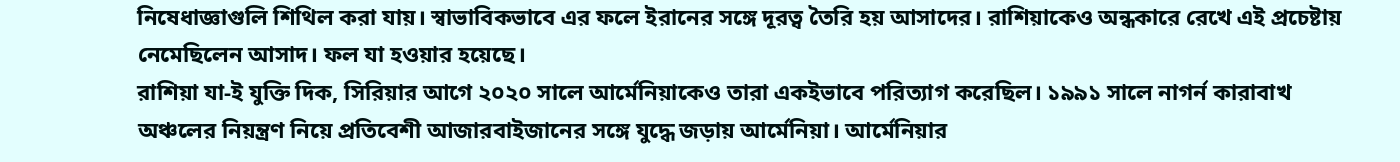নিষেধাজ্ঞাগুলি শিথিল করা যায়। স্বাভাবিকভাবে এর ফলে ইরানের সঙ্গে দূরত্ব তৈরি হয় আসাদের। রাশিয়াকেও অন্ধকারে রেখে এই প্রচেষ্টায় নেমেছিলেন আসাদ। ফল যা হওয়ার হয়েছে।
রাশিয়া যা-ই যুক্তি দিক, সিরিয়ার আগে ২০২০ সালে আর্মেনিয়াকেও তারা একইভাবে পরিত্যাগ করেছিল। ১৯৯১ সালে নাগর্ন কারাবাখ অঞ্চলের নিয়ন্ত্রণ নিয়ে প্রতিবেশী আজারবাইজানের সঙ্গে যুদ্ধে জড়ায় আর্মেনিয়া। আর্মেনিয়ার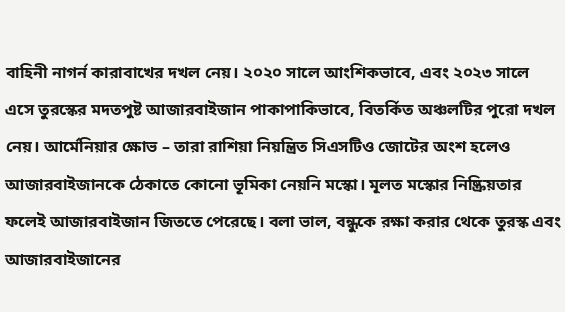বাহিনী নাগর্ন কারাবাখের দখল নেয়। ২০২০ সালে আংশিকভাবে, এবং ২০২৩ সালে এসে তুরস্কের মদতপুষ্ট আজারবাইজান পাকাপাকিভাবে, বিতর্কিত অঞ্চলটির পুরো দখল নেয়। আর্মেনিয়ার ক্ষোভ – তারা রাশিয়া নিয়ন্ত্রিত সিএসটিও জোটের অংশ হলেও আজারবাইজানকে ঠেকাতে কোনো ভূমিকা নেয়নি মস্কো। মূলত মস্কোর নিষ্ক্রিয়তার ফলেই আজারবাইজান জিততে পেরেছে। বলা ভাল, বন্ধুকে রক্ষা করার থেকে তুরস্ক এবং আজারবাইজানের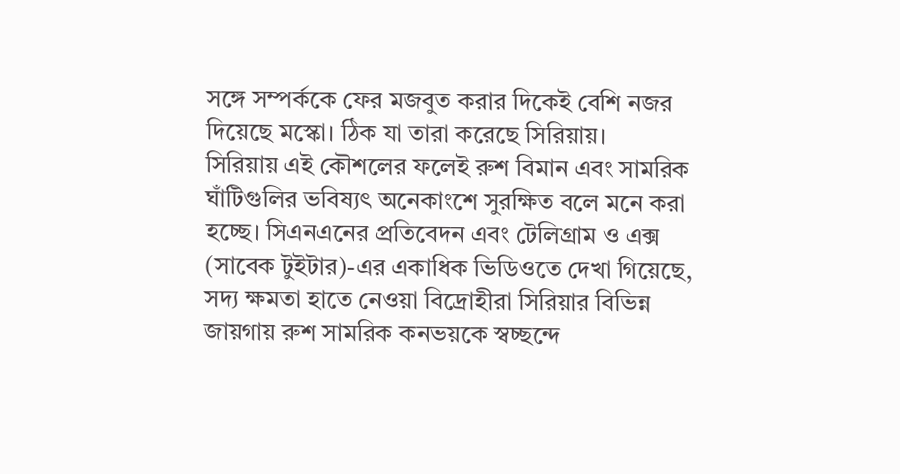সঙ্গে সম্পর্ককে ফের মজবুত করার দিকেই বেশি নজর দিয়েছে মস্কো। ঠিক যা তারা করেছে সিরিয়ায়।
সিরিয়ায় এই কৌশলের ফলেই রুশ বিমান এবং সামরিক ঘাঁটিগুলির ভবিষ্যৎ অনেকাংশে সুরক্ষিত বলে মনে করা হচ্ছে। সিএনএনের প্রতিবেদন এবং টেলিগ্রাম ও এক্স (সাবেক টুইটার)-এর একাধিক ভিডিওতে দেখা গিয়েছে, সদ্য ক্ষমতা হাতে নেওয়া বিদ্রোহীরা সিরিয়ার বিভিন্ন জায়গায় রুশ সামরিক কনভয়কে স্বচ্ছন্দে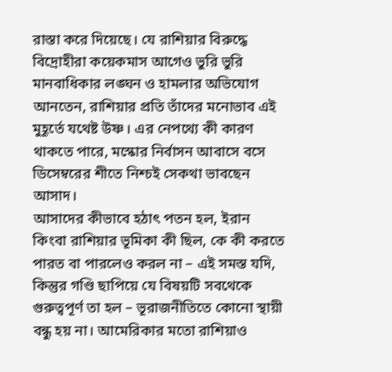রাস্তা করে দিয়েছে। যে রাশিয়ার বিরুদ্ধে বিদ্রোহীরা কয়েকমাস আগেও ভুরি ভুরি মানবাধিকার লঙ্ঘন ও হামলার অভিযোগ আনতেন, রাশিয়ার প্রতি তাঁদের মনোভাব এই মুহূর্তে যথেষ্ট উষ্ণ। এর নেপথ্যে কী কারণ থাকতে পারে, মস্কোর নির্বাসন আবাসে বসে ডিসেম্বরের শীতে নিশ্চই সেকথা ভাবছেন আসাদ।
আসাদের কীভাবে হঠাৎ পতন হল, ইরান কিংবা রাশিয়ার ভূমিকা কী ছিল, কে কী করতে পারত বা পারলেও করল না – এই সমস্ত যদি, কিন্তুর গণ্ডি ছাপিয়ে যে বিষয়টি সবথেকে গুরুত্বপূর্ণ তা হল – ভূরাজনীতিতে কোনো স্থায়ী বন্ধু হয় না। আমেরিকার মতো রাশিয়াও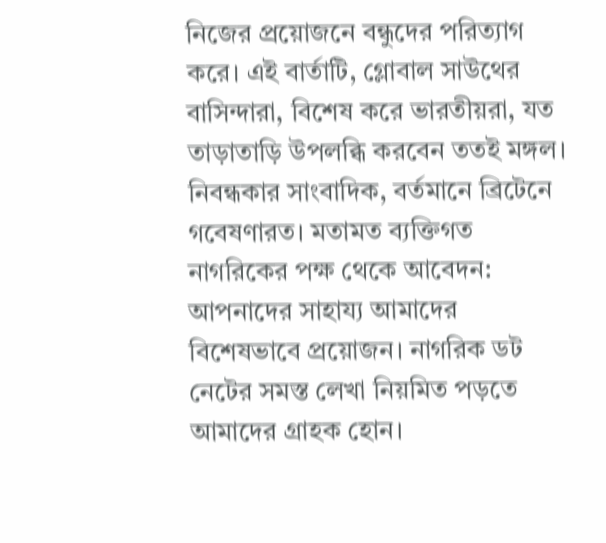নিজের প্রয়োজনে বন্ধুদের পরিত্যাগ করে। এই বার্তাটি, গ্লোবাল সাউথের বাসিন্দারা, বিশেষ করে ভারতীয়রা, যত তাড়াতাড়ি উপলব্ধি করবেন ততই মঙ্গল।
নিবন্ধকার সাংবাদিক, বর্তমানে ব্রিটেনে গবেষণারত। মতামত ব্যক্তিগত
নাগরিকের পক্ষ থেকে আবেদন:
আপনাদের সাহায্য আমাদের বিশেষভাবে প্রয়োজন। নাগরিক ডট নেটের সমস্ত লেখা নিয়মিত পড়তে আমাদের গ্রাহক হোন।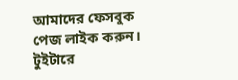আমাদের ফেসবুক পেজ লাইক করুন।
টুইটারে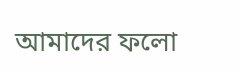আমাদের ফলো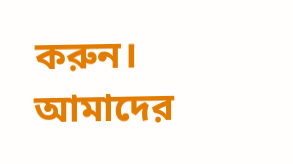করুন।
আমাদের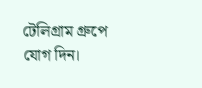টেলিগ্রাম গ্রুপে যোগ দিন।